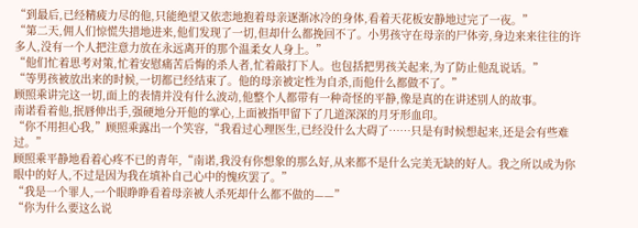“到最后,已经精疲力尽的他,只能绝望又依恋地抱着母亲逐渐冰冷的身体,看着天花板安静地过完了一夜。”
“第二天,佣人们惊慌失措地进来,他们发现了一切,但却什么都挽回不了。小男孩守在母亲的尸体旁,身边来来往往的许多人,没有一个人把注意力放在永远离开的那个温柔女人身上。”
“他们忙着思考对策,忙着安慰痛苦后悔的杀人者,忙着敲打下人。也包括把男孩关起来,为了防止他乱说话。”
“等男孩被放出来的时候,一切都已经结束了。他的母亲被定性为自杀,而他什么都做不了。”
顾照乘讲完这一切,面上的表情并没有什么波动,他整个人都带有一种奇怪的平静,像是真的在讲述别人的故事。
南诺看着他,抿唇伸出手,强硬地分开他的掌心,上面被指甲留下了几道深深的月牙形血印。
“你不用担心我,”顾照乘露出一个笑容,“我看过心理医生,已经没什么大碍了……只是有时候想起来,还是会有些难过。”
顾照乘平静地看着心疼不已的青年,“南诺,我没有你想象的那么好,从来都不是什么完美无缺的好人。我之所以成为你眼中的好人,不过是因为我在填补自己心中的愧疚罢了。”
“我是一个罪人,一个眼睁睁看着母亲被人杀死却什么都不做的——”
“你为什么要这么说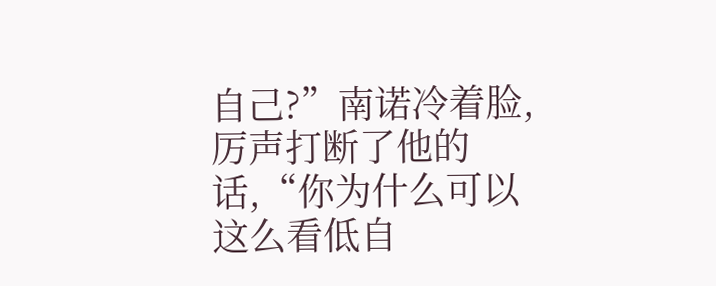自己?”南诺冷着脸,厉声打断了他的话,“你为什么可以这么看低自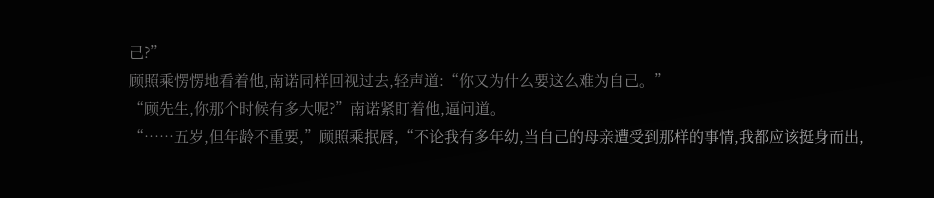己?”
顾照乘愣愣地看着他,南诺同样回视过去,轻声道:“你又为什么要这么难为自己。”
“顾先生,你那个时候有多大呢?”南诺紧盯着他,逼问道。
“……五岁,但年龄不重要,”顾照乘抿唇,“不论我有多年幼,当自己的母亲遭受到那样的事情,我都应该挺身而出,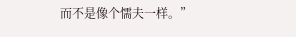而不是像个懦夫一样。”